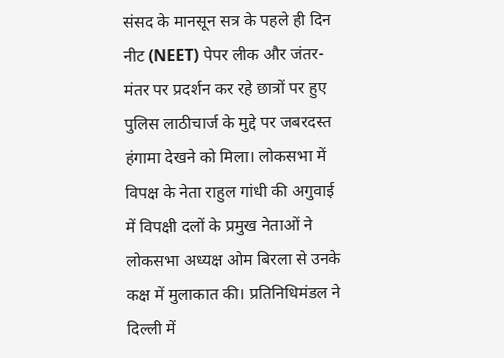संसद के मानसून सत्र के पहले ही दिन नीट (NEET) पेपर लीक और जंतर-मंतर पर प्रदर्शन कर रहे छात्रों पर हुए पुलिस लाठीचार्ज के मुद्दे पर जबरदस्त हंगामा देखने को मिला। लोकसभा में विपक्ष के नेता राहुल गांधी की अगुवाई में विपक्षी दलों के प्रमुख नेताओं ने लोकसभा अध्यक्ष ओम बिरला से उनके कक्ष में मुलाकात की। प्रतिनिधिमंडल ने दिल्ली में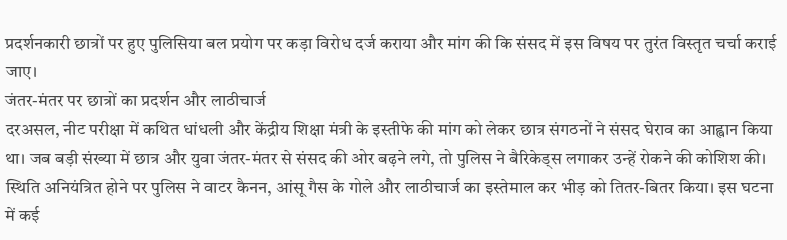प्रदर्शनकारी छात्रों पर हुए पुलिसिया बल प्रयोग पर कड़ा विरोध दर्ज कराया और मांग की कि संसद में इस विषय पर तुरंत विस्तृत चर्चा कराई जाए।
जंतर-मंतर पर छात्रों का प्रदर्शन और लाठीचार्ज
दरअसल, नीट परीक्षा में कथित धांधली और केंद्रीय शिक्षा मंत्री के इस्तीफे की मांग को लेकर छात्र संगठनों ने संसद घेराव का आह्वान किया था। जब बड़ी संख्या में छात्र और युवा जंतर-मंतर से संसद की ओर बढ़ने लगे, तो पुलिस ने बैरिकेड्स लगाकर उन्हें रोकने की कोशिश की। स्थिति अनियंत्रित होने पर पुलिस ने वाटर कैनन, आंसू गैस के गोले और लाठीचार्ज का इस्तेमाल कर भीड़ को तितर-बितर किया। इस घटना में कई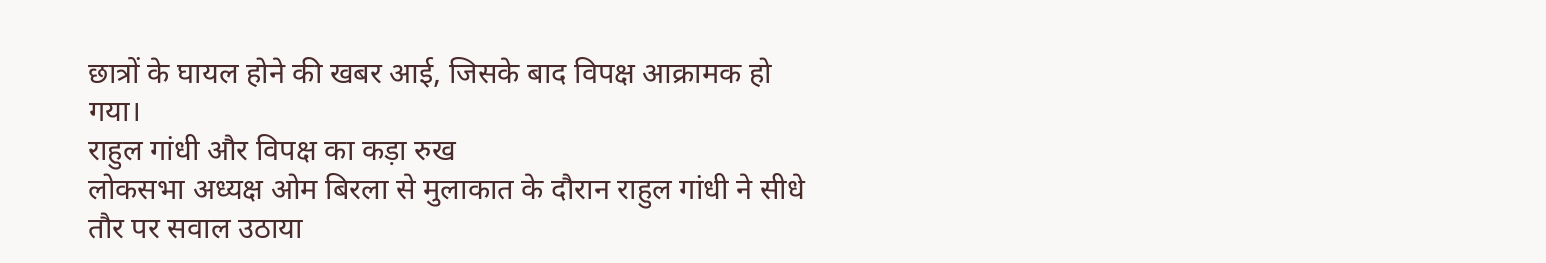छात्रों के घायल होने की खबर आई, जिसके बाद विपक्ष आक्रामक हो गया।
राहुल गांधी और विपक्ष का कड़ा रुख
लोकसभा अध्यक्ष ओम बिरला से मुलाकात के दौरान राहुल गांधी ने सीधे तौर पर सवाल उठाया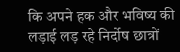कि अपने हक और भविष्य की लड़ाई लड़ रहे निर्दोष छात्रों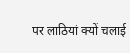पर लाठियां क्यों चलाई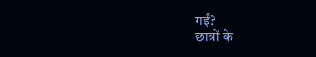गईं?
छात्रों के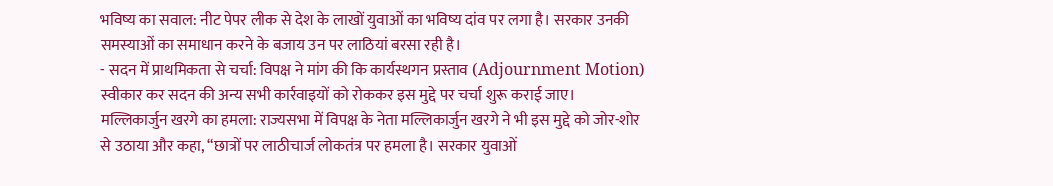भविष्य का सवाल: नीट पेपर लीक से देश के लाखों युवाओं का भविष्य दांव पर लगा है। सरकार उनकी समस्याओं का समाधान करने के बजाय उन पर लाठियां बरसा रही है।
- सदन में प्राथमिकता से चर्चा: विपक्ष ने मांग की कि कार्यस्थगन प्रस्ताव (Adjournment Motion) स्वीकार कर सदन की अन्य सभी कार्रवाइयों को रोककर इस मुद्दे पर चर्चा शुरू कराई जाए।
मल्लिकार्जुन खरगे का हमला: राज्यसभा में विपक्ष के नेता मल्लिकार्जुन खरगे ने भी इस मुद्दे को जोर-शोर से उठाया और कहा, “छात्रों पर लाठीचार्ज लोकतंत्र पर हमला है। सरकार युवाओं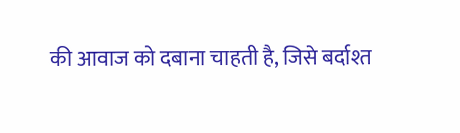की आवाज को दबाना चाहती है, जिसे बर्दाश्त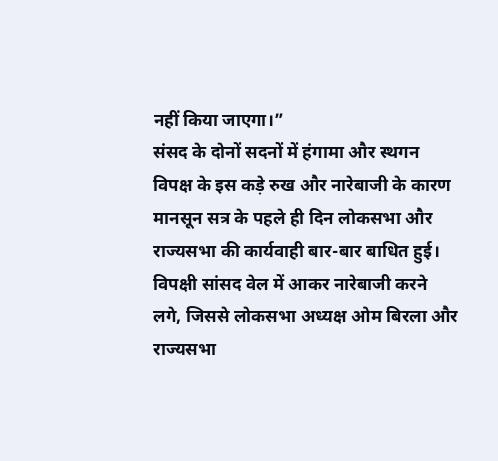नहीं किया जाएगा।”
संसद के दोनों सदनों में हंगामा और स्थगन
विपक्ष के इस कड़े रुख और नारेबाजी के कारण मानसून सत्र के पहले ही दिन लोकसभा और राज्यसभा की कार्यवाही बार-बार बाधित हुई। विपक्षी सांसद वेल में आकर नारेबाजी करने लगे, जिससे लोकसभा अध्यक्ष ओम बिरला और राज्यसभा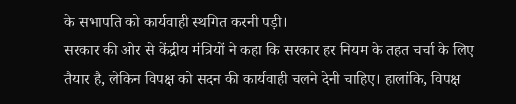के सभापति को कार्यवाही स्थगित करनी पड़ी।
सरकार की ओर से केंद्रीय मंत्रियों ने कहा कि सरकार हर नियम के तहत चर्चा के लिए तैयार है, लेकिन विपक्ष को सदन की कार्यवाही चलने देनी चाहिए। हालांकि, विपक्ष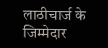लाठीचार्ज के जिम्मेदार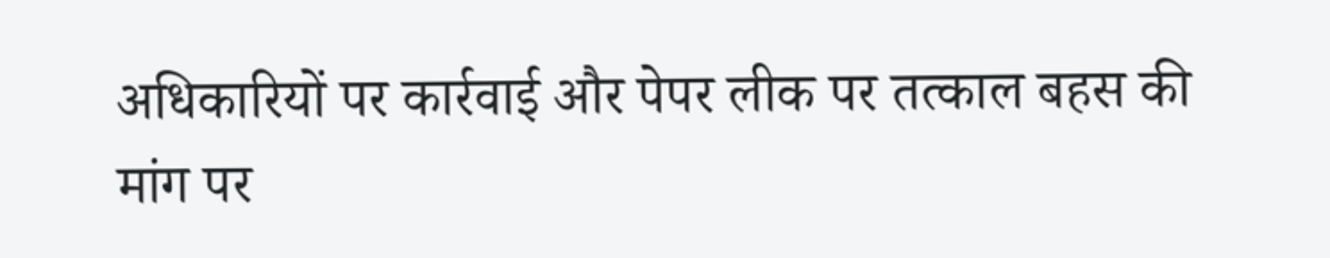अधिकारियों पर कार्रवाई और पेपर लीक पर तत्काल बहस की मांग पर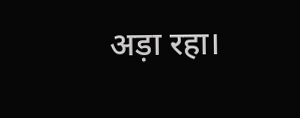अड़ा रहा।